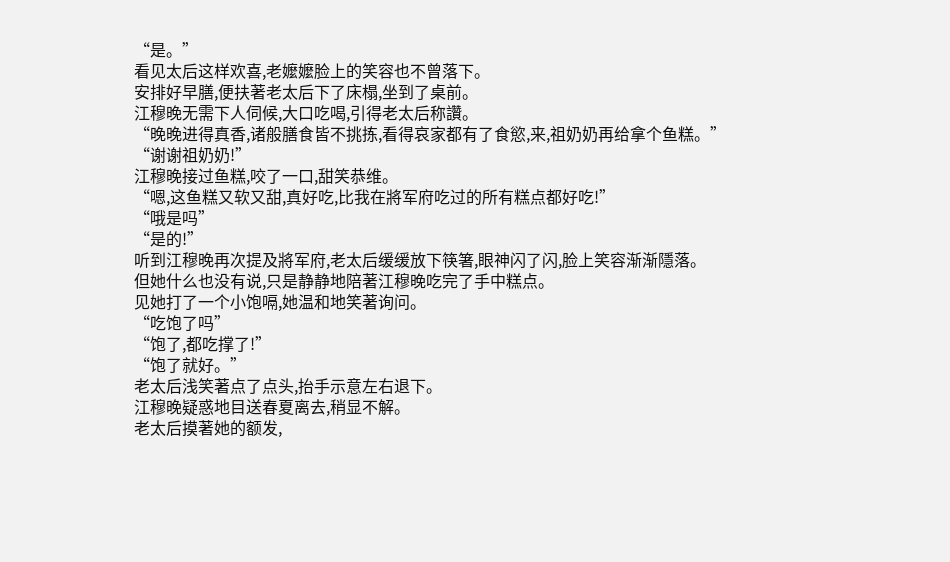“是。”
看见太后这样欢喜,老嬤嬤脸上的笑容也不曾落下。
安排好早膳,便扶著老太后下了床榻,坐到了桌前。
江穆晚无需下人伺候,大口吃喝,引得老太后称讚。
“晚晚进得真香,诸般膳食皆不挑拣,看得哀家都有了食慾,来,祖奶奶再给拿个鱼糕。”
“谢谢祖奶奶!”
江穆晚接过鱼糕,咬了一口,甜笑恭维。
“嗯,这鱼糕又软又甜,真好吃,比我在將军府吃过的所有糕点都好吃!”
“哦是吗”
“是的!”
听到江穆晚再次提及將军府,老太后缓缓放下筷箸,眼神闪了闪,脸上笑容渐渐隱落。
但她什么也没有说,只是静静地陪著江穆晚吃完了手中糕点。
见她打了一个小饱嗝,她温和地笑著询问。
“吃饱了吗”
“饱了,都吃撑了!”
“饱了就好。”
老太后浅笑著点了点头,抬手示意左右退下。
江穆晚疑惑地目送春夏离去,稍显不解。
老太后摸著她的额发,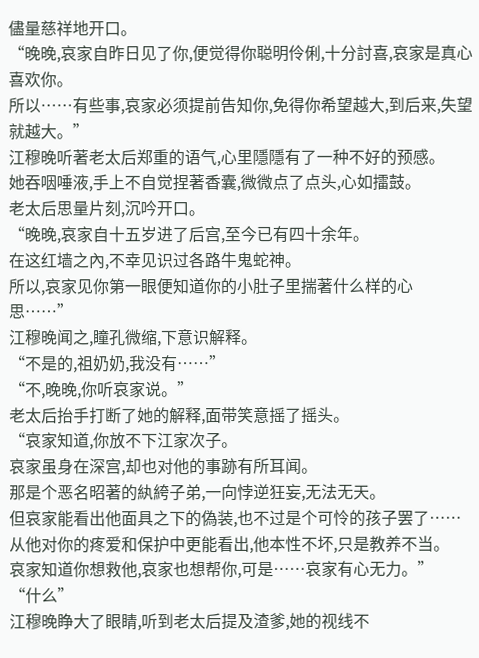儘量慈祥地开口。
“晚晚,哀家自昨日见了你,便觉得你聪明伶俐,十分討喜,哀家是真心喜欢你。
所以……有些事,哀家必须提前告知你,免得你希望越大,到后来,失望就越大。”
江穆晚听著老太后郑重的语气,心里隱隱有了一种不好的预感。
她吞咽唾液,手上不自觉捏著香囊,微微点了点头,心如擂鼓。
老太后思量片刻,沉吟开口。
“晚晚,哀家自十五岁进了后宫,至今已有四十余年。
在这红墙之內,不幸见识过各路牛鬼蛇神。
所以,哀家见你第一眼便知道你的小肚子里揣著什么样的心思……”
江穆晚闻之,瞳孔微缩,下意识解释。
“不是的,祖奶奶,我没有……”
“不,晚晚,你听哀家说。”
老太后抬手打断了她的解释,面带笑意摇了摇头。
“哀家知道,你放不下江家次子。
哀家虽身在深宫,却也对他的事跡有所耳闻。
那是个恶名昭著的紈絝子弟,一向悖逆狂妄,无法无天。
但哀家能看出他面具之下的偽装,也不过是个可怜的孩子罢了……
从他对你的疼爱和保护中更能看出,他本性不坏,只是教养不当。
哀家知道你想救他,哀家也想帮你,可是……哀家有心无力。”
“什么”
江穆晚睁大了眼睛,听到老太后提及渣爹,她的视线不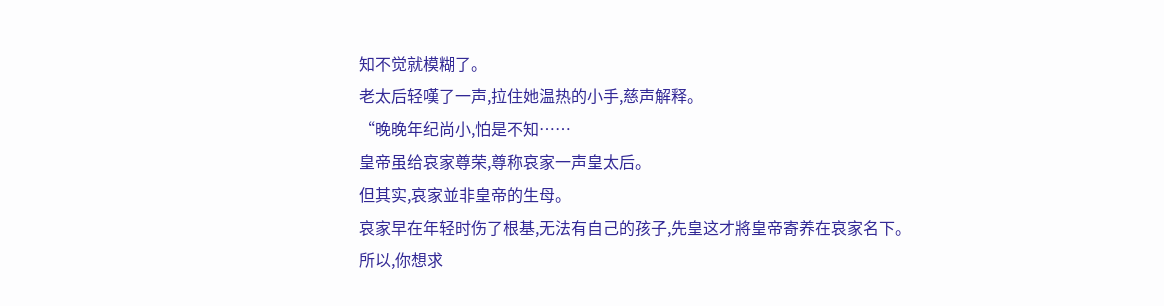知不觉就模糊了。
老太后轻嘆了一声,拉住她温热的小手,慈声解释。
“晚晚年纪尚小,怕是不知……
皇帝虽给哀家尊荣,尊称哀家一声皇太后。
但其实,哀家並非皇帝的生母。
哀家早在年轻时伤了根基,无法有自己的孩子,先皇这才將皇帝寄养在哀家名下。
所以,你想求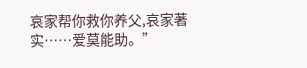哀家帮你救你养父,哀家著实……爱莫能助。”